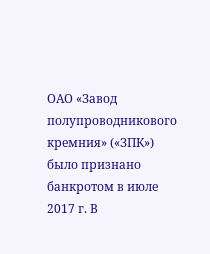ОАО «Завод полупроводникового кремния» («ЗПК») было признано банкротом в июле 2017 г. В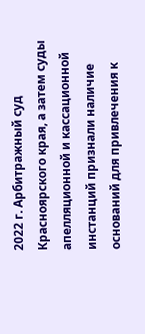2022 г. Арбитражный суд Красноярского края, а затем суды апелляционной и кассационной инстанций признали наличие оснований для привлечения к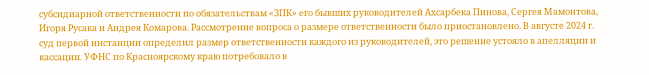субсидиарной ответственности по обязательствам «ЗПК» его бывших руководителей Ахсарбека Пинова, Сергея Мамонтова, Игоря Русака и Андрея Комарова. Рассмотрение вопроса о размере ответственности было приостановлено. В августе 2024 г. суд первой инстанции определил размер ответственности каждого из руководителей, это решение устояло в апелляции и кассации. УФНС по Красноярскому краю потребовало в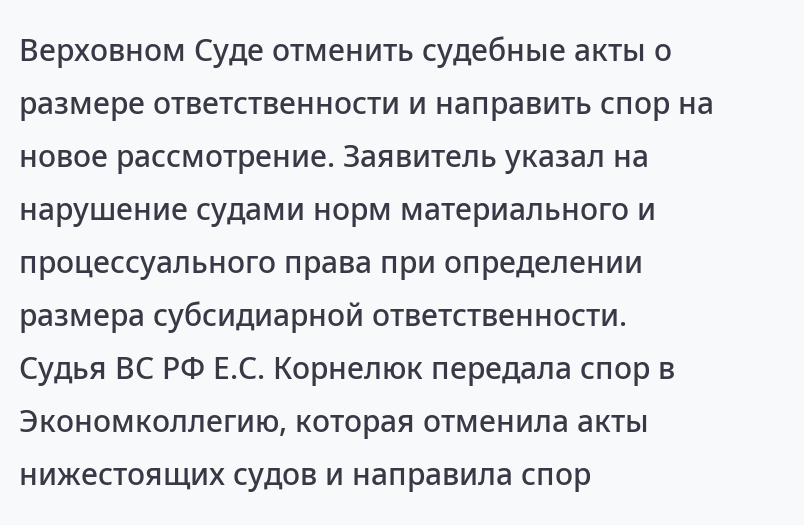Верховном Суде отменить судебные акты о размере ответственности и направить спор на новое рассмотрение. Заявитель указал на нарушение судами норм материального и процессуального права при определении размера субсидиарной ответственности. Судья ВС РФ Е.С. Корнелюк передала спор в Экономколлегию, которая отменила акты нижестоящих судов и направила спор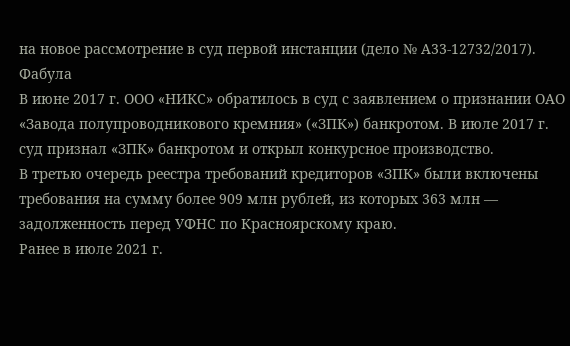на новое рассмотрение в суд первой инстанции (дело № А33-12732/2017).
Фабула
В июне 2017 г. ООО «НИКС» обратилось в суд с заявлением о признании ОАО «Завода полупроводникового кремния» («ЗПК») банкротом. В июле 2017 г. суд признал «ЗПК» банкротом и открыл конкурсное производство.
В третью очередь реестра требований кредиторов «ЗПК» были включены требования на сумму более 909 млн рублей, из которых 363 млн — задолженность перед УФНС по Красноярскому краю.
Ранее в июле 2021 г.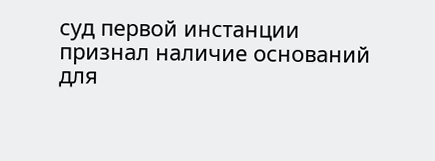суд первой инстанции признал наличие оснований для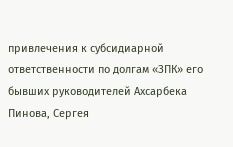привлечения к субсидиарной ответственности по долгам «ЗПК» его бывших руководителей Ахсарбека Пинова, Сергея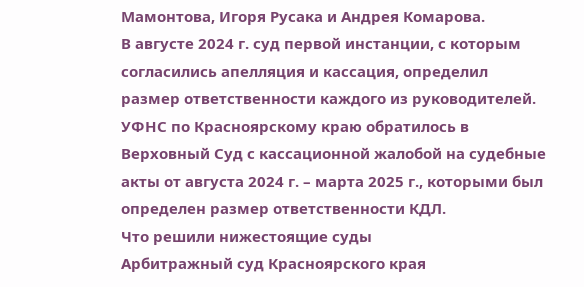Мамонтова, Игоря Русака и Андрея Комарова.
В августе 2024 г. суд первой инстанции, с которым согласились апелляция и кассация, определил размер ответственности каждого из руководителей.
УФНС по Красноярскому краю обратилось в Верховный Суд с кассационной жалобой на судебные акты от августа 2024 г. – марта 2025 г., которыми был определен размер ответственности КДЛ.
Что решили нижестоящие суды
Арбитражный суд Красноярского края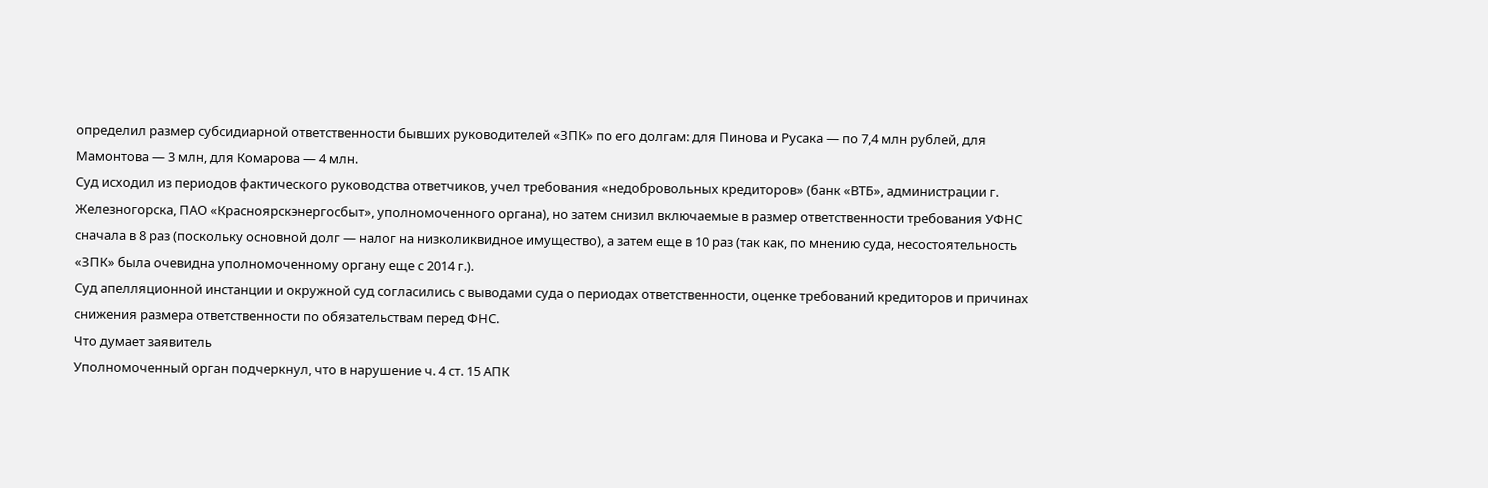определил размер субсидиарной ответственности бывших руководителей «ЗПК» по его долгам: для Пинова и Русака — по 7,4 млн рублей, для Мамонтова — 3 млн, для Комарова — 4 млн.
Суд исходил из периодов фактического руководства ответчиков, учел требования «недобровольных кредиторов» (банк «ВТБ», администрации г. Железногорска, ПАО «Красноярскэнергосбыт», уполномоченного органа), но затем снизил включаемые в размер ответственности требования УФНС сначала в 8 раз (поскольку основной долг — налог на низколиквидное имущество), а затем еще в 10 раз (так как, по мнению суда, несостоятельность «ЗПК» была очевидна уполномоченному органу еще с 2014 г.).
Суд апелляционной инстанции и окружной суд согласились с выводами суда о периодах ответственности, оценке требований кредиторов и причинах снижения размера ответственности по обязательствам перед ФНС.
Что думает заявитель
Уполномоченный орган подчеркнул, что в нарушение ч. 4 ст. 15 АПК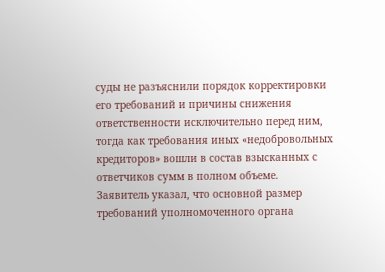суды не разъяснили порядок корректировки его требований и причины снижения ответственности исключительно перед ним, тогда как требования иных «недобровольных кредиторов» вошли в состав взысканных с ответчиков сумм в полном объеме.
Заявитель указал, что основной размер требований уполномоченного органа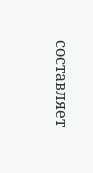составляет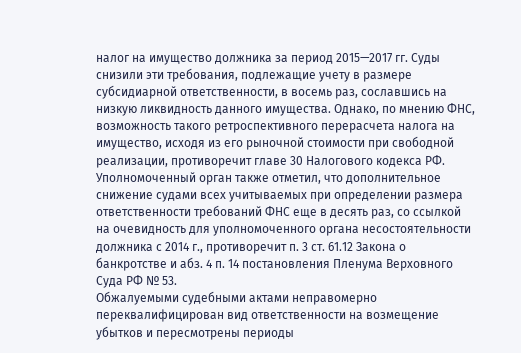налог на имущество должника за период 2015—2017 гг. Суды снизили эти требования, подлежащие учету в размере субсидиарной ответственности, в восемь раз, сославшись на низкую ликвидность данного имущества. Однако, по мнению ФНС, возможность такого ретроспективного перерасчета налога на имущество, исходя из его рыночной стоимости при свободной реализации, противоречит главе 30 Налогового кодекса РФ.
Уполномоченный орган также отметил, что дополнительное снижение судами всех учитываемых при определении размера ответственности требований ФНС еще в десять раз, со ссылкой на очевидность для уполномоченного органа несостоятельности должника с 2014 г., противоречит п. 3 ст. 61.12 Закона о банкротстве и абз. 4 п. 14 постановления Пленума Верховного Суда РФ № 53.
Обжалуемыми судебными актами неправомерно переквалифицирован вид ответственности на возмещение убытков и пересмотрены периоды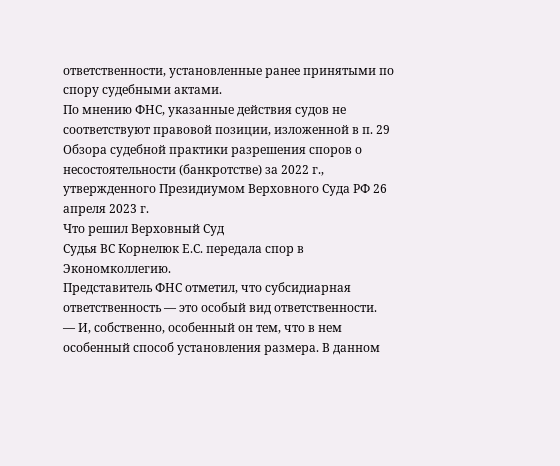ответственности, установленные ранее принятыми по спору судебными актами.
По мнению ФНС, указанные действия судов не соответствуют правовой позиции, изложенной в п. 29 Обзора судебной практики разрешения споров о несостоятельности (банкротстве) за 2022 г., утвержденного Президиумом Верховного Суда РФ 26 апреля 2023 г.
Что решил Верховный Суд
Судья ВС Корнелюк Е.С. передала спор в Экономколлегию.
Представитель ФНС отметил, что субсидиарная ответственность — это особый вид ответственности.
— И, собственно, особенный он тем, что в нем особенный способ установления размера. В данном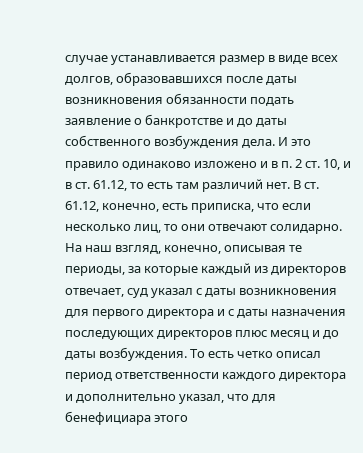случае устанавливается размер в виде всех долгов, образовавшихся после даты возникновения обязанности подать заявление о банкротстве и до даты собственного возбуждения дела. И это правило одинаково изложено и в п. 2 ст. 10, и в ст. 61.12, то есть там различий нет. В ст. 61.12, конечно, есть приписка, что если несколько лиц, то они отвечают солидарно. На наш взгляд, конечно, описывая те периоды, за которые каждый из директоров отвечает, суд указал с даты возникновения для первого директора и с даты назначения последующих директоров плюс месяц и до даты возбуждения. То есть четко описал период ответственности каждого директора и дополнительно указал, что для бенефициара этого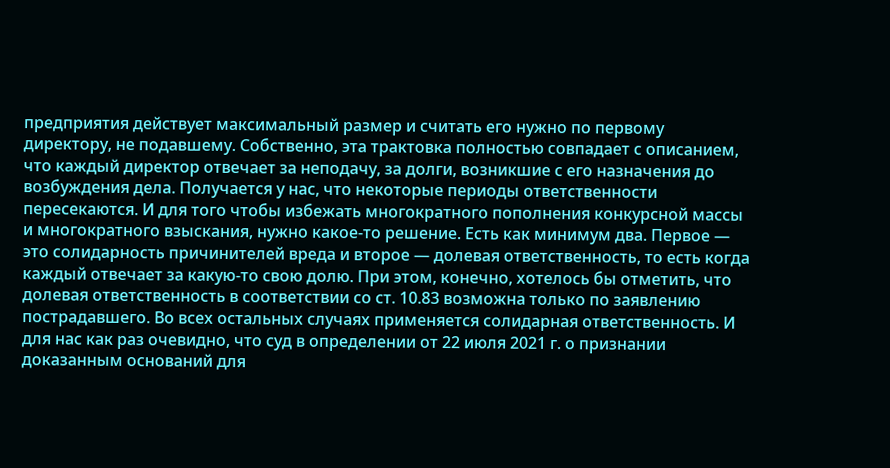предприятия действует максимальный размер и считать его нужно по первому директору, не подавшему. Собственно, эта трактовка полностью совпадает с описанием, что каждый директор отвечает за неподачу, за долги, возникшие с его назначения до возбуждения дела. Получается у нас, что некоторые периоды ответственности пересекаются. И для того чтобы избежать многократного пополнения конкурсной массы и многократного взыскания, нужно какое-то решение. Есть как минимум два. Первое — это солидарность причинителей вреда и второе — долевая ответственность, то есть когда каждый отвечает за какую-то свою долю. При этом, конечно, хотелось бы отметить, что долевая ответственность в соответствии со ст. 10.83 возможна только по заявлению пострадавшего. Во всех остальных случаях применяется солидарная ответственность. И для нас как раз очевидно, что суд в определении от 22 июля 2021 г. о признании доказанным оснований для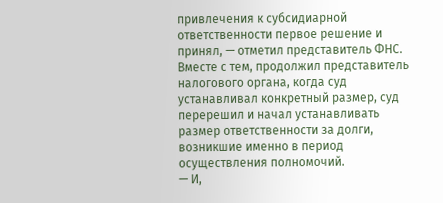привлечения к субсидиарной ответственности первое решение и принял, — отметил представитель ФНС.
Вместе с тем, продолжил представитель налогового органа, когда суд устанавливал конкретный размер, суд перерешил и начал устанавливать размер ответственности за долги, возникшие именно в период осуществления полномочий.
— И,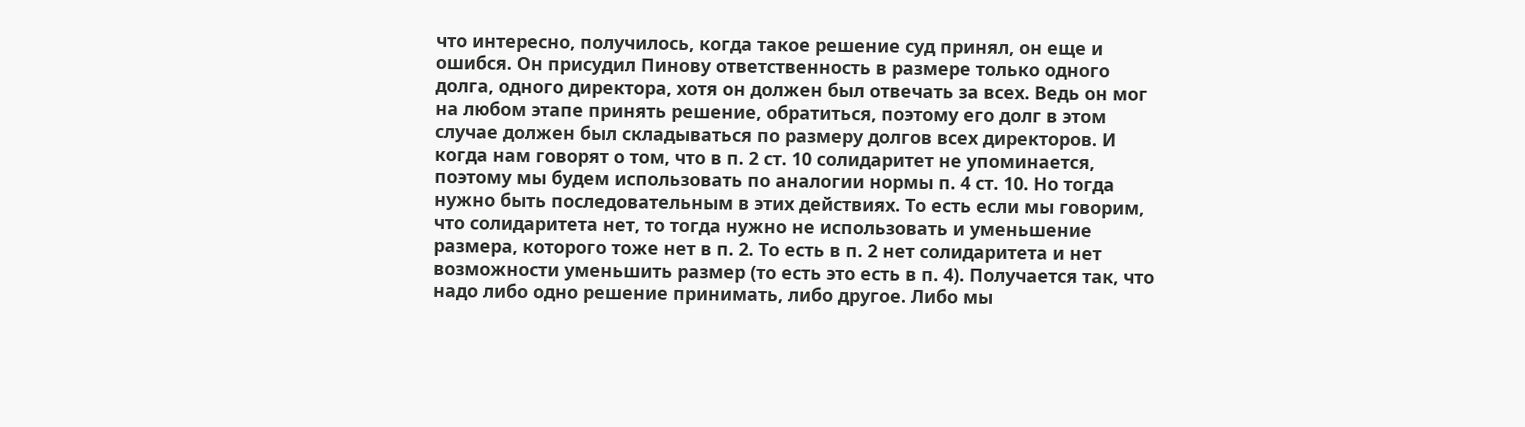что интересно, получилось, когда такое решение суд принял, он еще и ошибся. Он присудил Пинову ответственность в размере только одного долга, одного директора, хотя он должен был отвечать за всех. Ведь он мог на любом этапе принять решение, обратиться, поэтому его долг в этом случае должен был складываться по размеру долгов всех директоров. И когда нам говорят о том, что в п. 2 ст. 10 солидаритет не упоминается, поэтому мы будем использовать по аналогии нормы п. 4 ст. 10. Но тогда нужно быть последовательным в этих действиях. То есть если мы говорим, что солидаритета нет, то тогда нужно не использовать и уменьшение размера, которого тоже нет в п. 2. То есть в п. 2 нет солидаритета и нет возможности уменьшить размер (то есть это есть в п. 4). Получается так, что надо либо одно решение принимать, либо другое. Либо мы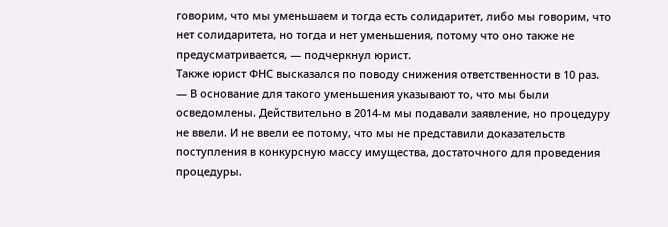говорим, что мы уменьшаем и тогда есть солидаритет, либо мы говорим, что нет солидаритета, но тогда и нет уменьшения, потому что оно также не предусматривается, — подчеркнул юрист.
Также юрист ФНС высказался по поводу снижения ответственности в 10 раз.
— В основание для такого уменьшения указывают то, что мы были осведомлены. Действительно в 2014-м мы подавали заявление, но процедуру не ввели. И не ввели ее потому, что мы не представили доказательств поступления в конкурсную массу имущества, достаточного для проведения процедуры.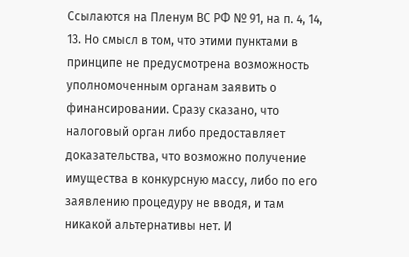Ссылаются на Пленум ВС РФ № 91, на п. 4, 14, 13. Но смысл в том, что этими пунктами в принципе не предусмотрена возможность уполномоченным органам заявить о финансировании. Сразу сказано, что налоговый орган либо предоставляет доказательства, что возможно получение имущества в конкурсную массу, либо по его заявлению процедуру не вводя, и там никакой альтернативы нет. И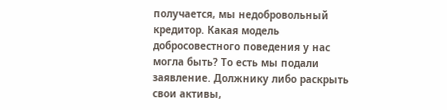получается, мы недобровольный кредитор. Какая модель добросовестного поведения у нас могла быть? То есть мы подали заявление. Должнику либо раскрыть свои активы,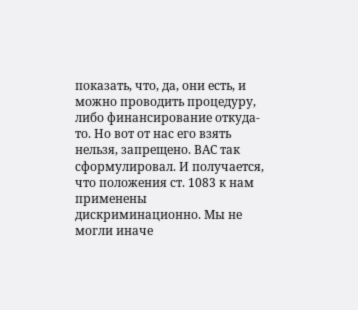показать, что, да, они есть, и можно проводить процедуру, либо финансирование откуда-то. Но вот от нас его взять нельзя, запрещено. ВАС так сформулировал. И получается, что положения ст. 1083 к нам применены дискриминационно. Мы не могли иначе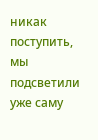никак поступить, мы подсветили уже саму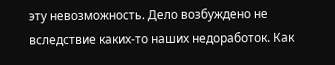эту невозможность. Дело возбуждено не вследствие каких-то наших недоработок. Как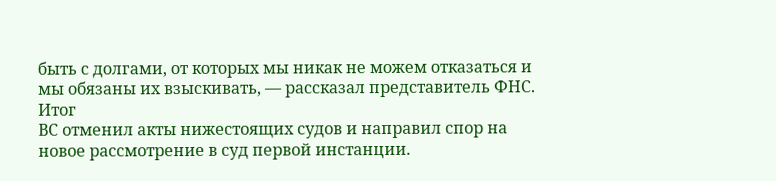быть с долгами, от которых мы никак не можем отказаться и мы обязаны их взыскивать, — рассказал представитель ФНС.
Итог
ВС отменил акты нижестоящих судов и направил спор на новое рассмотрение в суд первой инстанции.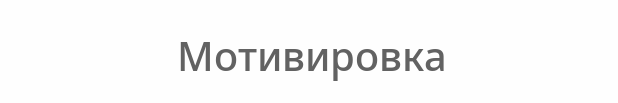Мотивировка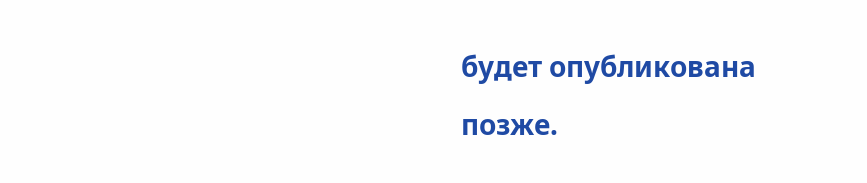будет опубликована позже.